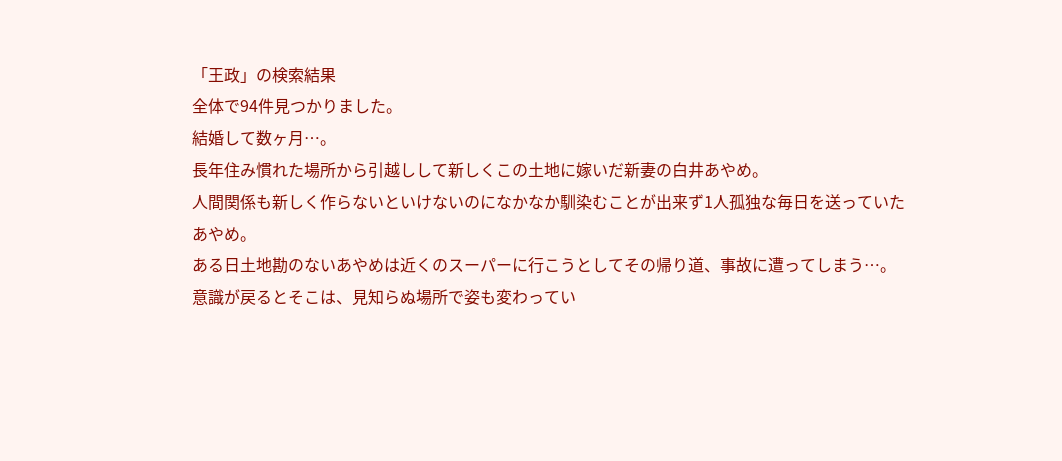「王政」の検索結果
全体で94件見つかりました。
結婚して数ヶ月…。
長年住み慣れた場所から引越しして新しくこの土地に嫁いだ新妻の白井あやめ。
人間関係も新しく作らないといけないのになかなか馴染むことが出来ず1人孤独な毎日を送っていたあやめ。
ある日土地勘のないあやめは近くのスーパーに行こうとしてその帰り道、事故に遭ってしまう…。
意識が戻るとそこは、見知らぬ場所で姿も変わってい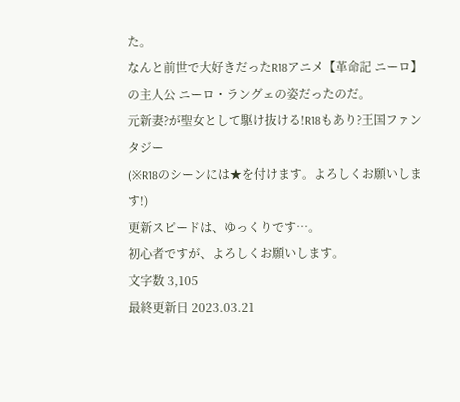た。
なんと前世で大好きだったR18アニメ【革命記 ニーロ】の主人公 ニーロ・ラングェの姿だったのだ。
元新妻?が聖女として駆け抜ける!R18もあり?王国ファンタジー
(※R18のシーンには★を付けます。よろしくお願いします!)
更新スピードは、ゆっくりです…。
初心者ですが、よろしくお願いします。
文字数 3,105
最終更新日 2023.03.21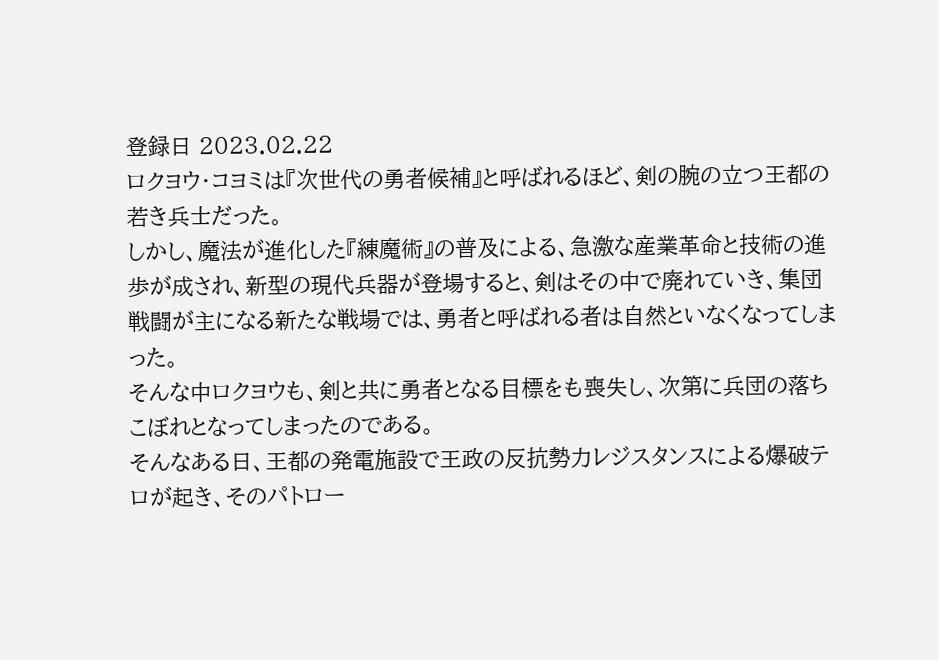登録日 2023.02.22
ロクヨウ・コヨミは『次世代の勇者候補』と呼ばれるほど、剣の腕の立つ王都の若き兵士だった。
しかし、魔法が進化した『練魔術』の普及による、急激な産業革命と技術の進歩が成され、新型の現代兵器が登場すると、剣はその中で廃れていき、集団戦闘が主になる新たな戦場では、勇者と呼ばれる者は自然といなくなってしまった。
そんな中ロクヨウも、剣と共に勇者となる目標をも喪失し、次第に兵団の落ちこぼれとなってしまったのである。
そんなある日、王都の発電施設で王政の反抗勢力レジスタンスによる爆破テロが起き、そのパトロー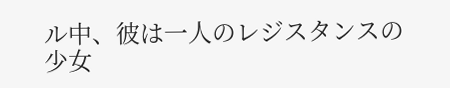ル中、彼は一人のレジスタンスの少女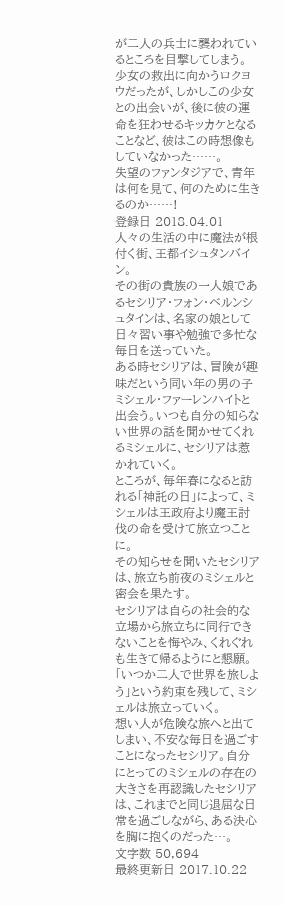が二人の兵士に襲われているところを目撃してしまう。
少女の救出に向かうロクヨウだったが、しかしこの少女との出会いが、後に彼の運命を狂わせるキッカケとなることなど、彼はこの時想像もしていなかった……。
失望のファンタジアで、青年は何を見て、何のために生きるのか……!
登録日 2018.04.01
人々の生活の中に魔法が根付く街、王都イシュタンバイン。
その街の貴族の一人娘であるセシリア・フォン・ベルンシュタインは、名家の娘として日々習い事や勉強で多忙な毎日を送っていた。
ある時セシリアは、冒険が趣味だという同い年の男の子ミシェル・ファーレンハイトと出会う。いつも自分の知らない世界の話を聞かせてくれるミシェルに、セシリアは惹かれていく。
ところが、毎年春になると訪れる「神託の日」によって、ミシェルは王政府より魔王討伐の命を受けて旅立つことに。
その知らせを聞いたセシリアは、旅立ち前夜のミシェルと密会を果たす。
セシリアは自らの社会的な立場から旅立ちに同行できないことを悔やみ、くれぐれも生きて帰るようにと懇願。「いつか二人で世界を旅しよう」という約束を残して、ミシェルは旅立っていく。
想い人が危険な旅へと出てしまい、不安な毎日を過ごすことになったセシリア。自分にとってのミシェルの存在の大きさを再認識したセシリアは、これまでと同じ退屈な日常を過ごしながら、ある決心を胸に抱くのだった…。
文字数 50,694
最終更新日 2017.10.22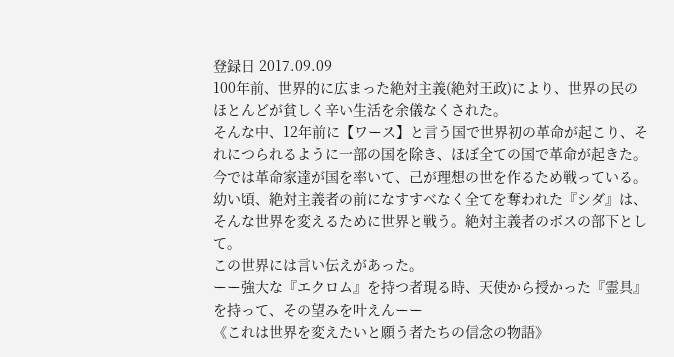登録日 2017.09.09
100年前、世界的に広まった絶対主義(絶対王政)により、世界の民のほとんどが貧しく辛い生活を余儀なくされた。
そんな中、12年前に【ワース】と言う国で世界初の革命が起こり、それにつられるように一部の国を除き、ほぼ全ての国で革命が起きた。今では革命家達が国を率いて、己が理想の世を作るため戦っている。
幼い頃、絶対主義者の前になすすべなく全てを奪われた『シダ』は、そんな世界を変えるために世界と戦う。絶対主義者のボスの部下として。
この世界には言い伝えがあった。
ーー強大な『エクロム』を持つ者現る時、天使から授かった『霊具』を持って、その望みを叶えんーー
《これは世界を変えたいと願う者たちの信念の物語》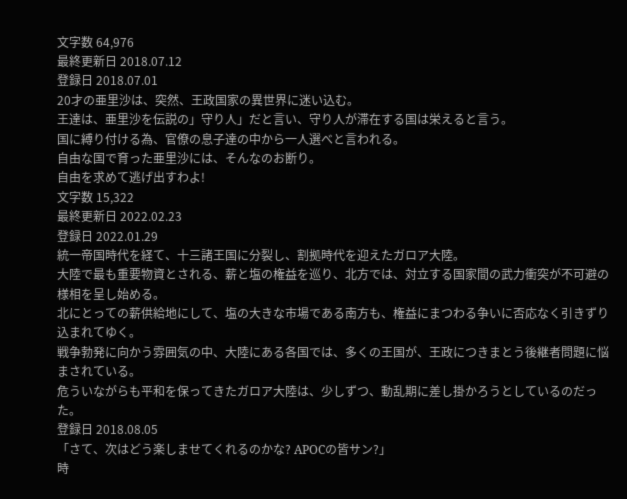文字数 64,976
最終更新日 2018.07.12
登録日 2018.07.01
20才の亜里沙は、突然、王政国家の異世界に迷い込む。
王達は、亜里沙を伝説の」守り人」だと言い、守り人が滞在する国は栄えると言う。
国に縛り付ける為、官僚の息子達の中から一人選べと言われる。
自由な国で育った亜里沙には、そんなのお断り。
自由を求めて逃げ出すわよ!
文字数 15,322
最終更新日 2022.02.23
登録日 2022.01.29
統一帝国時代を経て、十三諸王国に分裂し、割拠時代を迎えたガロア大陸。
大陸で最も重要物資とされる、薪と塩の権益を巡り、北方では、対立する国家間の武力衝突が不可避の様相を呈し始める。
北にとっての薪供給地にして、塩の大きな市場である南方も、権益にまつわる争いに否応なく引きずり込まれてゆく。
戦争勃発に向かう雰囲気の中、大陸にある各国では、多くの王国が、王政につきまとう後継者問題に悩まされている。
危ういながらも平和を保ってきたガロア大陸は、少しずつ、動乱期に差し掛かろうとしているのだった。
登録日 2018.08.05
「さて、次はどう楽しませてくれるのかな? APOCの皆サン?」
時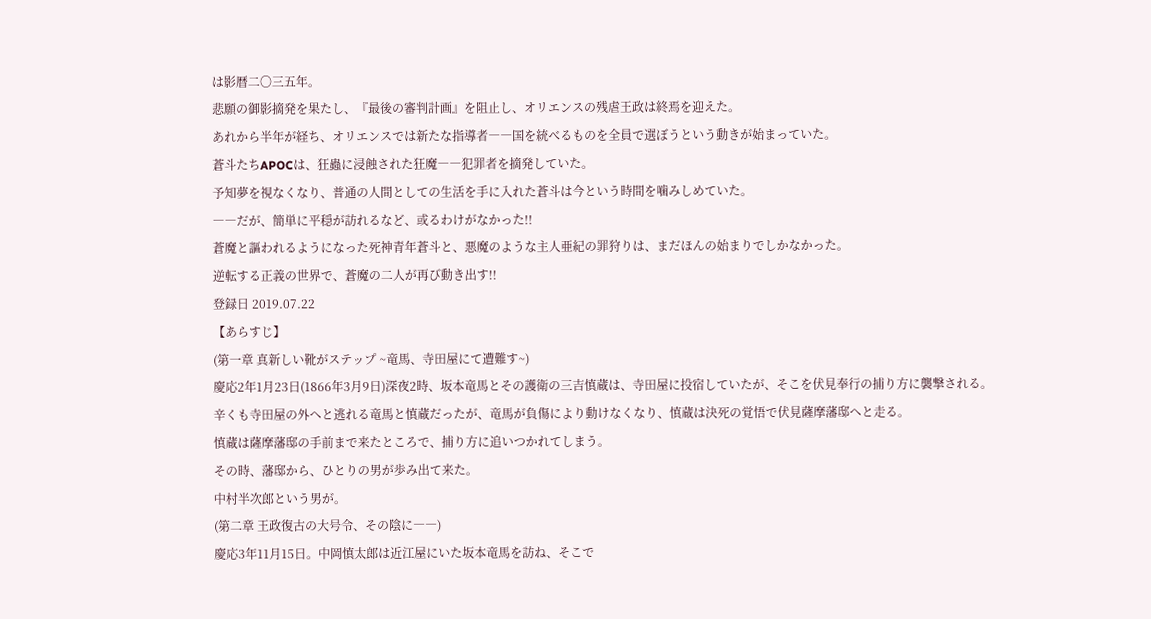は影暦二〇三五年。
悲願の御影摘発を果たし、『最後の審判計画』を阻止し、オリエンスの残虐王政は終焉を迎えた。
あれから半年が経ち、オリエンスでは新たな指導者――国を統べるものを全員で選ぼうという動きが始まっていた。
蒼斗たちAPOCは、狂蟲に浸蝕された狂魔――犯罪者を摘発していた。
予知夢を視なくなり、普通の人間としての生活を手に入れた蒼斗は今という時間を噛みしめていた。
――だが、簡単に平穏が訪れるなど、或るわけがなかった!!
蒼魔と謳われるようになった死神青年蒼斗と、悪魔のような主人亜紀の罪狩りは、まだほんの始まりでしかなかった。
逆転する正義の世界で、蒼魔の二人が再び動き出す!!
登録日 2019.07.22
【あらすじ】
(第一章 真新しい靴がステップ ~竜馬、寺田屋にて遭難す~)
慶応2年1月23日(1866年3月9日)深夜2時、坂本竜馬とその護衛の三吉慎蔵は、寺田屋に投宿していたが、そこを伏見奉行の捕り方に襲撃される。
辛くも寺田屋の外へと逃れる竜馬と慎蔵だったが、竜馬が負傷により動けなくなり、慎蔵は決死の覚悟で伏見薩摩藩邸へと走る。
慎蔵は薩摩藩邸の手前まで来たところで、捕り方に追いつかれてしまう。
その時、藩邸から、ひとりの男が歩み出て来た。
中村半次郎という男が。
(第二章 王政復古の大号令、その陰に――)
慶応3年11月15日。中岡慎太郎は近江屋にいた坂本竜馬を訪ね、そこで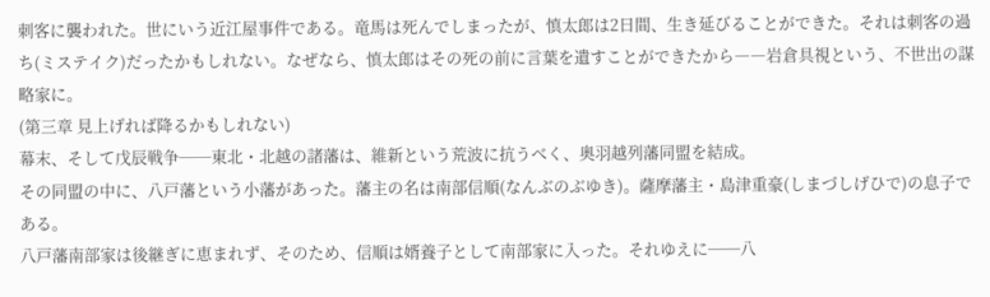刺客に襲われた。世にいう近江屋事件である。竜馬は死んでしまったが、慎太郎は2日間、生き延びることができた。それは刺客の過ち(ミステイク)だったかもしれない。なぜなら、慎太郎はその死の前に言葉を遺すことができたから――岩倉具視という、不世出の謀略家に。
(第三章 見上げれば降るかもしれない)
幕末、そして戊辰戦争──東北・北越の諸藩は、維新という荒波に抗うべく、奥羽越列藩同盟を結成。
その同盟の中に、八戸藩という小藩があった。藩主の名は南部信順(なんぶのぶゆき)。薩摩藩主・島津重豪(しまづしげひで)の息子である。
八戸藩南部家は後継ぎに恵まれず、そのため、信順は婿養子として南部家に入った。それゆえに──八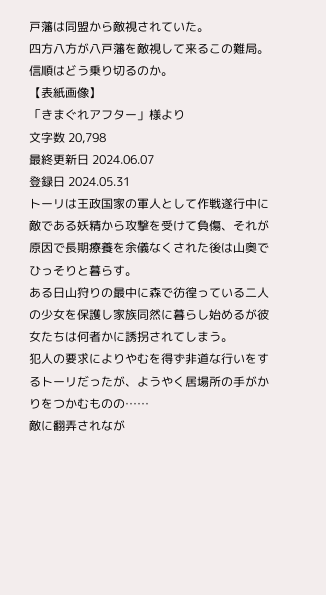戸藩は同盟から敵視されていた。
四方八方が八戸藩を敵視して来るこの難局。信順はどう乗り切るのか。
【表紙画像】
「きまぐれアフター」様より
文字数 20,798
最終更新日 2024.06.07
登録日 2024.05.31
トーリは王政国家の軍人として作戦遂行中に敵である妖精から攻撃を受けて負傷、それが原因で長期療養を余儀なくされた後は山奥でひっそりと暮らす。
ある日山狩りの最中に森で彷徨っている二人の少女を保護し家族同然に暮らし始めるが彼女たちは何者かに誘拐されてしまう。
犯人の要求によりやむを得ず非道な行いをするトーリだったが、ようやく居場所の手がかりをつかむものの……
敵に翻弄されなが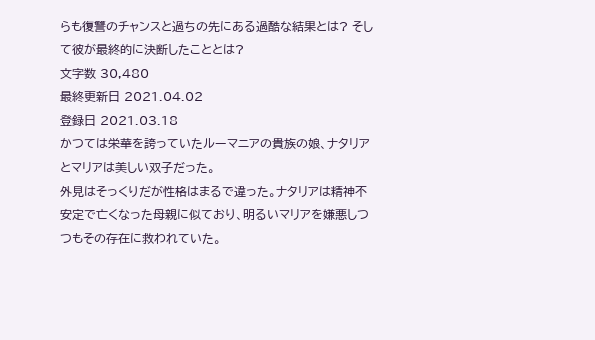らも復讐のチャンスと過ちの先にある過酷な結果とは? そして彼が最終的に決断したこととは?
文字数 30,480
最終更新日 2021.04.02
登録日 2021.03.18
かつては栄華を誇っていたルーマニアの貴族の娘、ナタリアとマリアは美しい双子だった。
外見はそっくりだが性格はまるで違った。ナタリアは精神不安定で亡くなった母親に似ており、明るいマリアを嫌悪しつつもその存在に救われていた。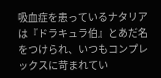吸血症を患っているナタリアは『ドラキュラ伯』とあだ名をつけられ、いつもコンプレックスに苛まれてい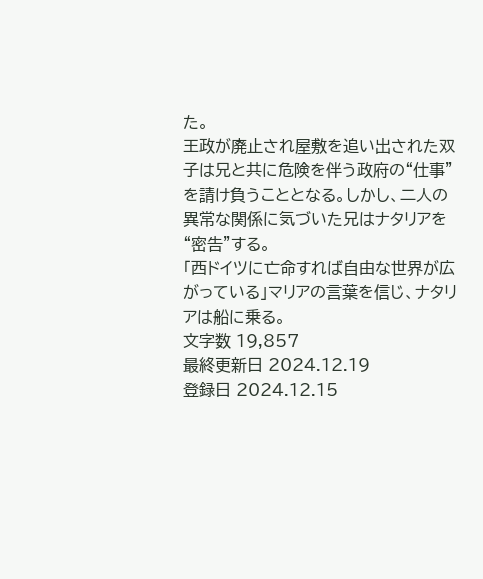た。
王政が廃止され屋敷を追い出された双子は兄と共に危険を伴う政府の“仕事”を請け負うこととなる。しかし、二人の異常な関係に気づいた兄はナタリアを“密告”する。
「西ドイツに亡命すれば自由な世界が広がっている」マリアの言葉を信じ、ナタリアは船に乗る。
文字数 19,857
最終更新日 2024.12.19
登録日 2024.12.15